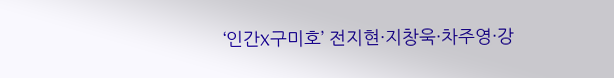‘인간X구미호’ 전지현·지창욱·차주영·강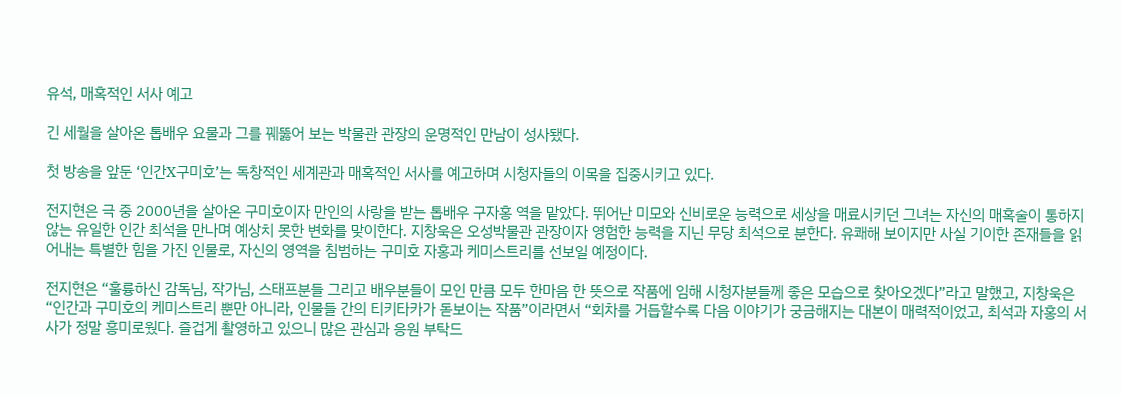유석, 매혹적인 서사 예고

긴 세월을 살아온 톱배우 요물과 그를 꿰뚫어 보는 박물관 관장의 운명적인 만남이 성사됐다.

첫 방송을 앞둔 ‘인간X구미호’는 독창적인 세계관과 매혹적인 서사를 예고하며 시청자들의 이목을 집중시키고 있다.

전지현은 극 중 2000년을 살아온 구미호이자 만인의 사랑을 받는 톱배우 구자홍 역을 맡았다. 뛰어난 미모와 신비로운 능력으로 세상을 매료시키던 그녀는 자신의 매혹술이 통하지 않는 유일한 인간 최석을 만나며 예상치 못한 변화를 맞이한다. 지창욱은 오성박물관 관장이자 영험한 능력을 지닌 무당 최석으로 분한다. 유쾌해 보이지만 사실 기이한 존재들을 읽어내는 특별한 힘을 가진 인물로, 자신의 영역을 침범하는 구미호 자홍과 케미스트리를 선보일 예정이다.

전지현은 “훌륭하신 감독님, 작가님, 스태프분들 그리고 배우분들이 모인 만큼 모두 한마음 한 뜻으로 작품에 임해 시청자분들께 좋은 모습으로 찾아오겠다”라고 말했고, 지창욱은 “인간과 구미호의 케미스트리 뿐만 아니라, 인물들 간의 티키타카가 돋보이는 작품”이라면서 “회차를 거듭할수록 다음 이야기가 궁금해지는 대본이 매력적이었고, 최석과 자홍의 서사가 정말 흥미로웠다. 즐겁게 촬영하고 있으니 많은 관심과 응원 부탁드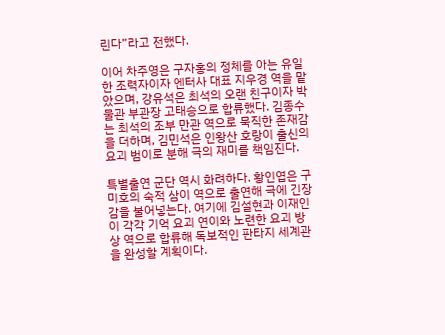린다”라고 전했다.

이어 차주영은 구자홍의 정체를 아는 유일한 조력자이자 엔터사 대표 지우경 역을 맡았으며, 강유석은 최석의 오랜 친구이자 박물관 부관장 고태승으로 합류했다. 김종수는 최석의 조부 만관 역으로 묵직한 존재감을 더하며, 김민석은 인왕산 호랑이 출신의 요괴 범이로 분해 극의 재미를 책임진다.

특별출연 군단 역시 화려하다. 황인엽은 구미호의 숙적 삼이 역으로 출연해 극에 긴장감을 불어넣는다. 여기에 김설현과 이재인이 각각 기억 요괴 연이와 노련한 요괴 방상 역으로 합류해 독보적인 판타지 세계관을 완성할 계획이다.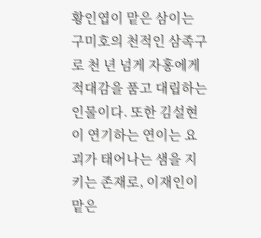황인엽이 맡은 삼이는 구미호의 천적인 삼족구로 천 년 넘게 자홍에게 적대감을 품고 대립하는 인물이다. 또한 김설현이 연기하는 연이는 요괴가 태어나는 샘을 지키는 존재로, 이재인이 맡은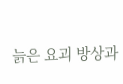늙은 요괴 방상과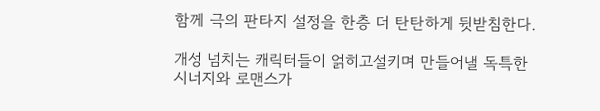함께 극의 판타지 설정을 한층 더 탄탄하게 뒷받침한다.

개성 넘치는 캐릭터들이 얽히고설키며 만들어낼 독특한 시너지와 로맨스가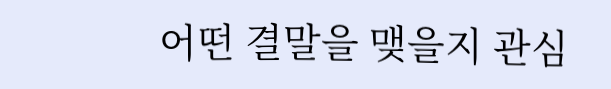어떤 결말을 맺을지 관심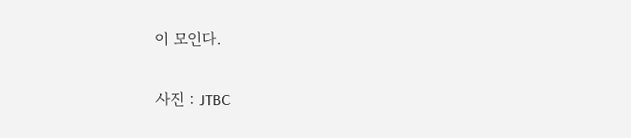이 모인다.

사진 : JTBC